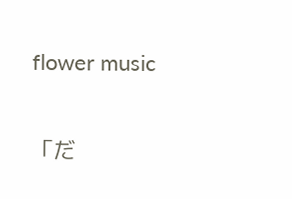flower music

「だ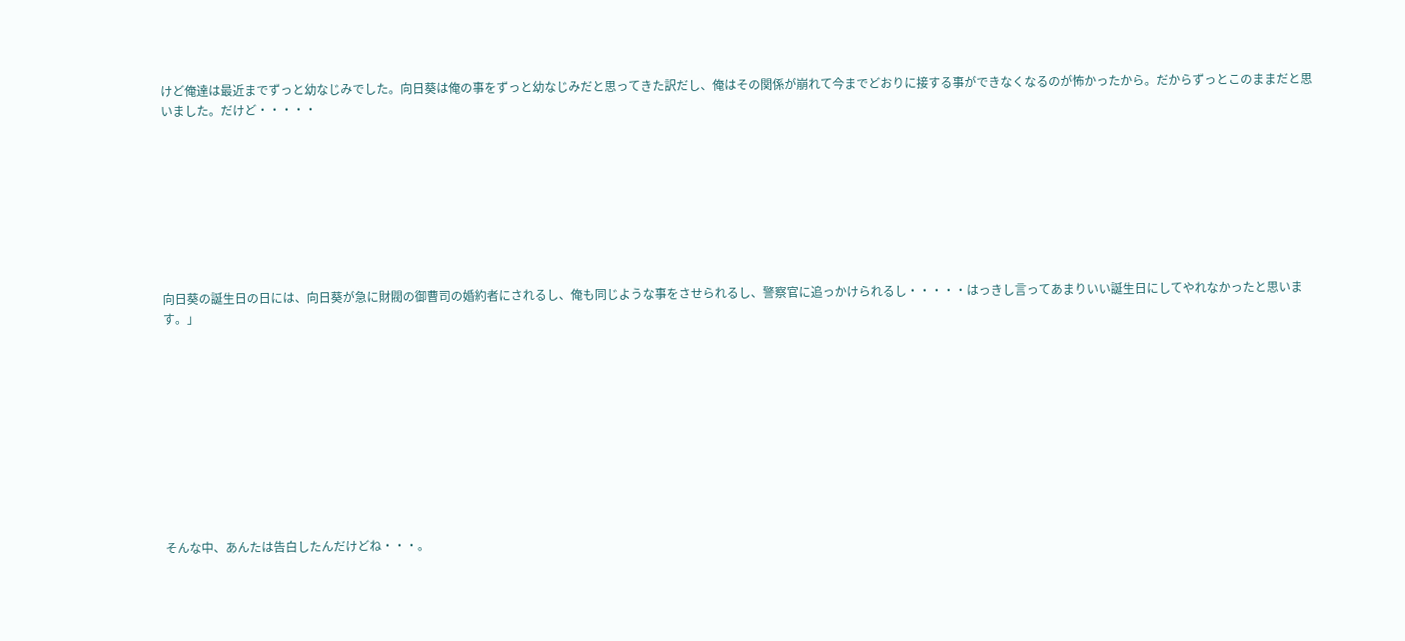けど俺達は最近までずっと幼なじみでした。向日葵は俺の事をずっと幼なじみだと思ってきた訳だし、俺はその関係が崩れて今までどおりに接する事ができなくなるのが怖かったから。だからずっとこのままだと思いました。だけど・・・・・








向日葵の誕生日の日には、向日葵が急に財閥の御曹司の婚約者にされるし、俺も同じような事をさせられるし、警察官に追っかけられるし・・・・・はっきし言ってあまりいい誕生日にしてやれなかったと思います。」










そんな中、あんたは告白したんだけどね・・・。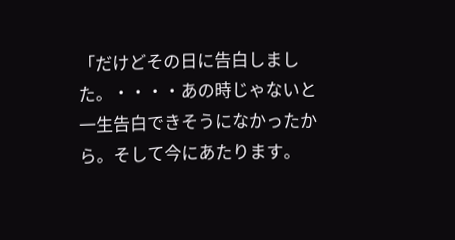「だけどその日に告白しました。・・・・あの時じゃないと一生告白できそうになかったから。そして今にあたります。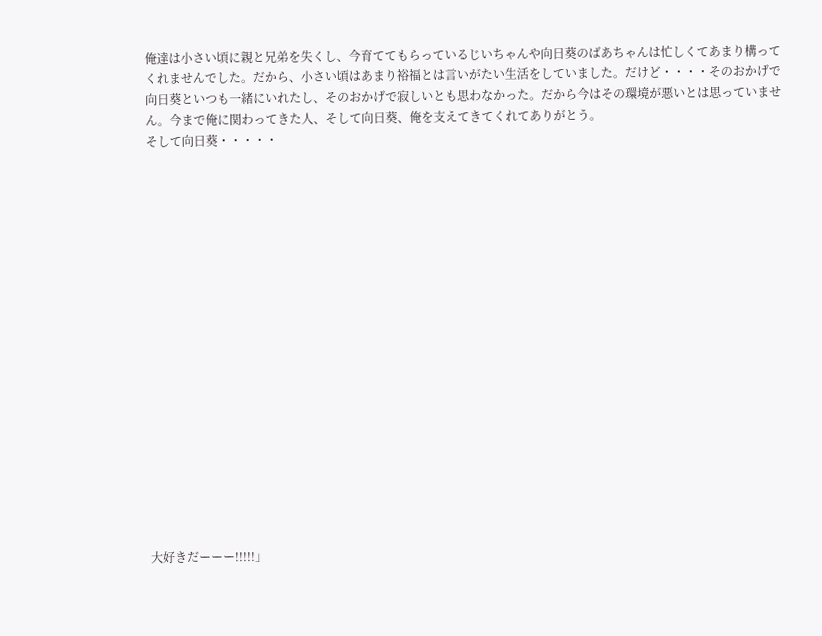俺達は小さい頃に親と兄弟を失くし、今育ててもらっているじいちゃんや向日葵のばあちゃんは忙しくてあまり構ってくれませんでした。だから、小さい頃はあまり裕福とは言いがたい生活をしていました。だけど・・・・そのおかげで向日葵といつも一緒にいれたし、そのおかげで寂しいとも思わなかった。だから今はその環境が悪いとは思っていません。今まで俺に関わってきた人、そして向日葵、俺を支えてきてくれてありがとう。
そして向日葵・・・・・



















大好きだーーー!!!!!」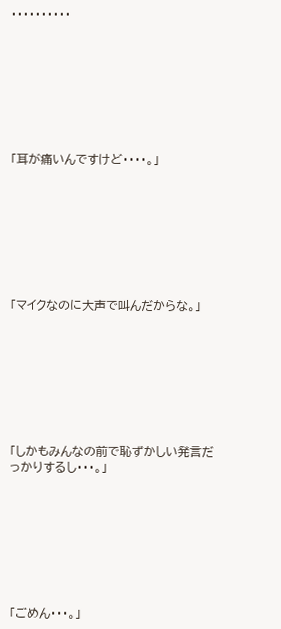・・・・・・・・・・








「耳が痛いんですけど・・・・。」








「マイクなのに大声で叫んだからな。」








「しかもみんなの前で恥ずかしい発言だっかりするし・・・。」








「ごめん・・・。」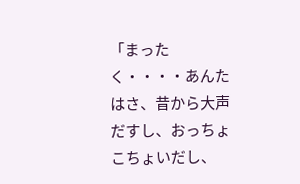「まったく・・・・あんたはさ、昔から大声だすし、おっちょこちょいだし、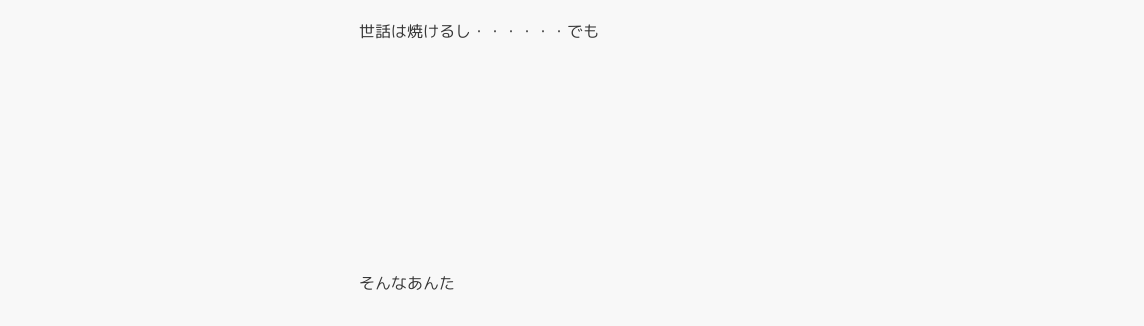世話は焼けるし・・・・・・でも













そんなあんた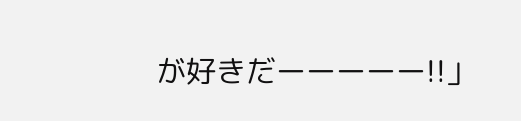が好きだーーーーー!!」